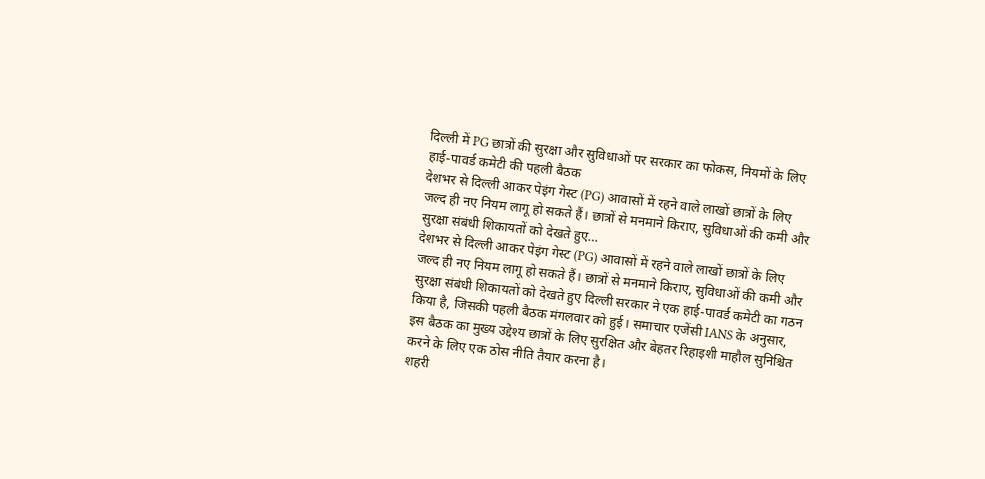दिल्ली में PG छात्रों की सुरक्षा और सुविधाओं पर सरकार का फोकस, नियमों के लिए हाई-पावर्ड कमेटी की पहली बैठक
देशभर से दिल्ली आकर पेइंग गेस्ट (PG) आवासों में रहने वाले लाखों छात्रों के लिए जल्द ही नए नियम लागू हो सकते हैं। छात्रों से मनमाने किराए, सुविधाओं की कमी और सुरक्षा संबंधी शिकायतों को देखते हुए…
देशभर से दिल्ली आकर पेइंग गेस्ट (PG) आवासों में रहने वाले लाखों छात्रों के लिए जल्द ही नए नियम लागू हो सकते हैं। छात्रों से मनमाने किराए, सुविधाओं की कमी और सुरक्षा संबंधी शिकायतों को देखते हुए दिल्ली सरकार ने एक हाई-पावर्ड कमेटी का गठन किया है, जिसकी पहली बैठक मंगलवार को हुई। समाचार एजेंसी IANS के अनुसार, इस बैठक का मुख्य उद्देश्य छात्रों के लिए सुरक्षित और बेहतर रिहाइशी माहौल सुनिश्चित करने के लिए एक ठोस नीति तैयार करना है।
शहरी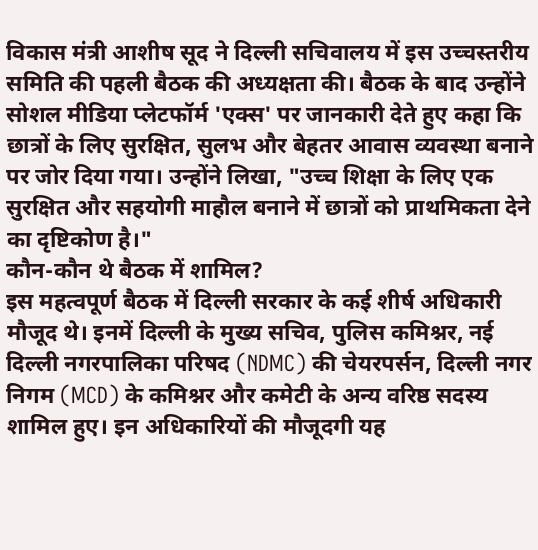विकास मंत्री आशीष सूद ने दिल्ली सचिवालय में इस उच्चस्तरीय समिति की पहली बैठक की अध्यक्षता की। बैठक के बाद उन्होंने सोशल मीडिया प्लेटफॉर्म 'एक्स' पर जानकारी देते हुए कहा कि छात्रों के लिए सुरक्षित, सुलभ और बेहतर आवास व्यवस्था बनाने पर जोर दिया गया। उन्होंने लिखा, "उच्च शिक्षा के लिए एक सुरक्षित और सहयोगी माहौल बनाने में छात्रों को प्राथमिकता देने का दृष्टिकोण है।"
कौन-कौन थे बैठक में शामिल?
इस महत्वपूर्ण बैठक में दिल्ली सरकार के कई शीर्ष अधिकारी मौजूद थे। इनमें दिल्ली के मुख्य सचिव, पुलिस कमिश्नर, नई दिल्ली नगरपालिका परिषद (NDMC) की चेयरपर्सन, दिल्ली नगर निगम (MCD) के कमिश्नर और कमेटी के अन्य वरिष्ठ सदस्य शामिल हुए। इन अधिकारियों की मौजूदगी यह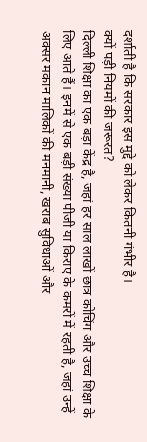दर्शाती है कि सरकार इस मुद्दे को लेकर कितनी गंभीर है।
क्यों पड़ी नियमों की जरूरत?
दिल्ली शिक्षा का एक बड़ा केंद्र है, जहां हर साल लाखों छात्र कोचिंग और उच्च शिक्षा के लिए आते हैं। इनमें से एक बड़ी संख्या पीजी या किराए के कमरों में रहती है, जहां उन्हें अक्सर मकान मालिकों की मनमानी, खराब सुविधाओं और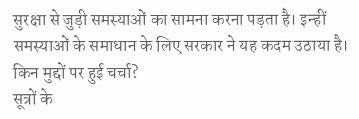सुरक्षा से जुड़ी समस्याओं का सामना करना पड़ता है। इन्हीं समस्याओं के समाधान के लिए सरकार ने यह कदम उठाया है।
किन मुद्दों पर हुई चर्चा?
सूत्रों के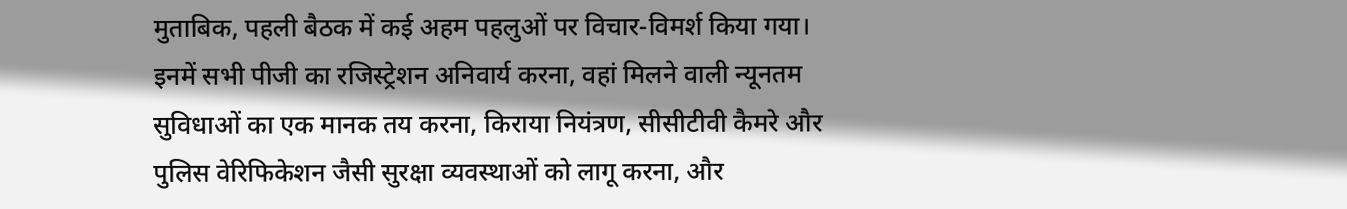मुताबिक, पहली बैठक में कई अहम पहलुओं पर विचार-विमर्श किया गया। इनमें सभी पीजी का रजिस्ट्रेशन अनिवार्य करना, वहां मिलने वाली न्यूनतम सुविधाओं का एक मानक तय करना, किराया नियंत्रण, सीसीटीवी कैमरे और पुलिस वेरिफिकेशन जैसी सुरक्षा व्यवस्थाओं को लागू करना, और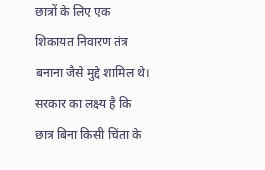छात्रों के लिए एक शिकायत निवारण तंत्र बनाना जैसे मुद्दे शामिल थे। सरकार का लक्ष्य है कि छात्र बिना किसी चिंता के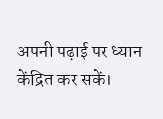अपनी पढ़ाई पर ध्यान केंद्रित कर सकें।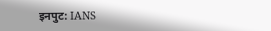इनपुट: IANS